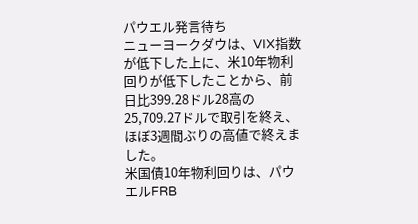パウエル発言待ち
ニューヨークダウは、VIX指数が低下した上に、米10年物利回りが低下したことから、前日比399.28ドル28高の25,709.27ドルで取引を終え、ほぼ3週間ぶりの高値で終えました。
米国債10年物利回りは、パウエルFRB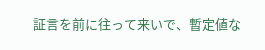証言を前に往って来いで、暫定値な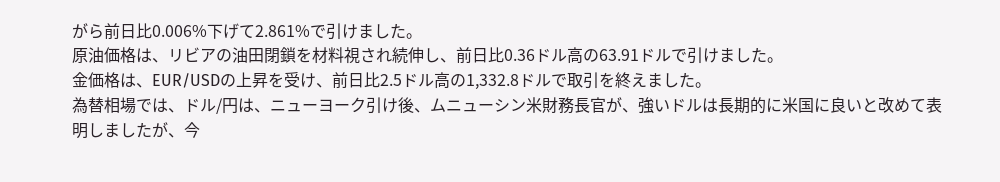がら前日比0.006%下げて2.861%で引けました。
原油価格は、リビアの油田閉鎖を材料視され続伸し、前日比0.36ドル高の63.91ドルで引けました。
金価格は、EUR/USDの上昇を受け、前日比2.5ドル高の1,332.8ドルで取引を終えました。
為替相場では、ドル/円は、ニューヨーク引け後、ムニューシン米財務長官が、強いドルは長期的に米国に良いと改めて表明しましたが、今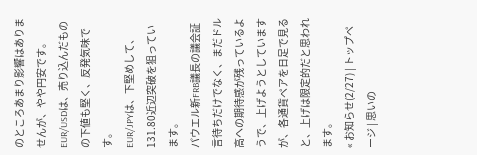のところあまり影響はありませんが、やや円安です。
EUR/USDは、売り込んだものの下値も堅く、反発気味です。
EUR/JPYは、下堅めして、131.80近辺突破を狙っています。
パウエル新FRB議長の議会証言待ちだけでなく、まだドル高への期待感が残っているようで、上げようとしていますが、各通貨ペアを日足で見ると、上げは限定的だと思われます。
« お知らせ(2/27) | トップページ | 思いの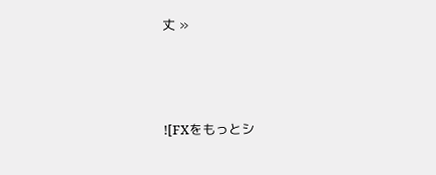丈 »






![FXをもっとシ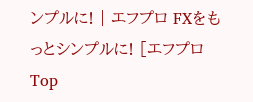ンプルに! | エフプロ FXをもっとシンプルに! [エフプロ Top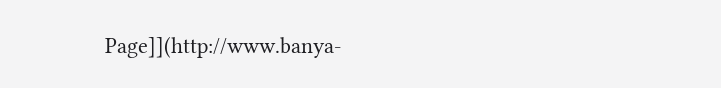Page]](http://www.banya-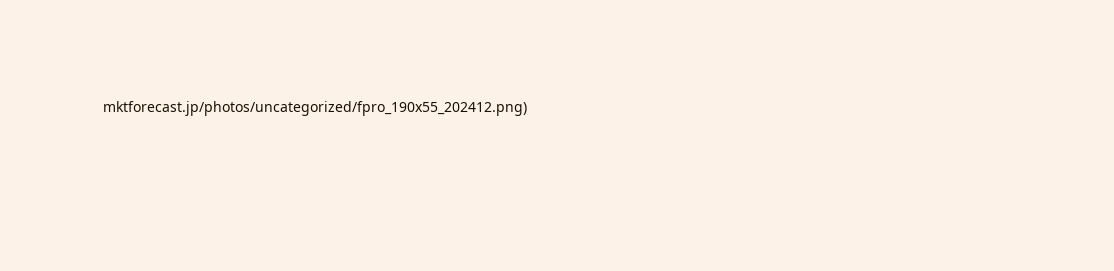mktforecast.jp/photos/uncategorized/fpro_190x55_202412.png)